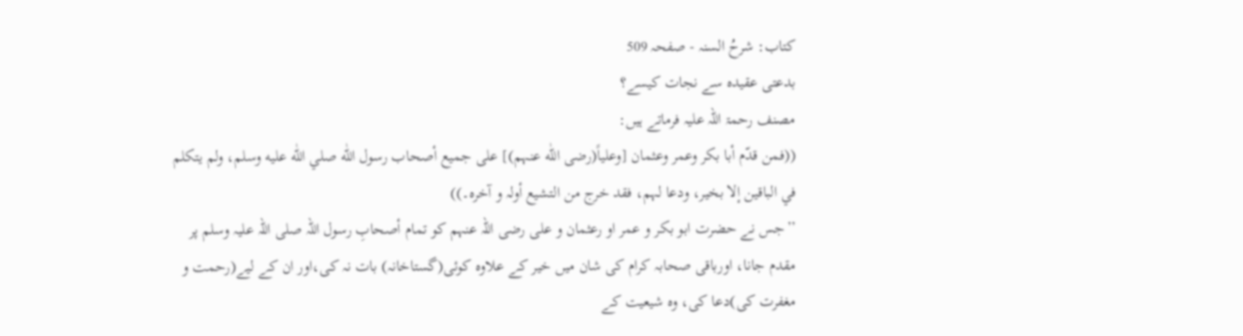کتاب: شرحُ السنہ - صفحہ 509
بدعتی عقیدہ سے نجات کیسے؟
مصنف رحمۃ اللہ علیہ فرماتے ہیں:
((فمن قدّم أبا بکر وعمر وعثمان [وعلیاً(رضی اللّٰه عنہم)] علی جمیع أصحاب رسول اللّٰه صلي اللّٰه عليه وسلم، ولم یتکلم في الباقین إلا بخیر، ودعا لہم، فقد خرج من التشیع أولہ و آخرہ۔))
’’جس نے حضرت ابو بکر و عمر او رعثمان و علی رضی اللہ عنہم کو تمام أصحابِ رسول اللہ صلی اللہ علیہ وسلم پر مقدم جانا، اورباقی صحابہ کرام کی شان میں خیر کے علاوہ کوئی(گستاخانہ) بات نہ کی،اور ان کے لیے(رحمت و مغفرت کی)دعا کی، وہ شیعیت کے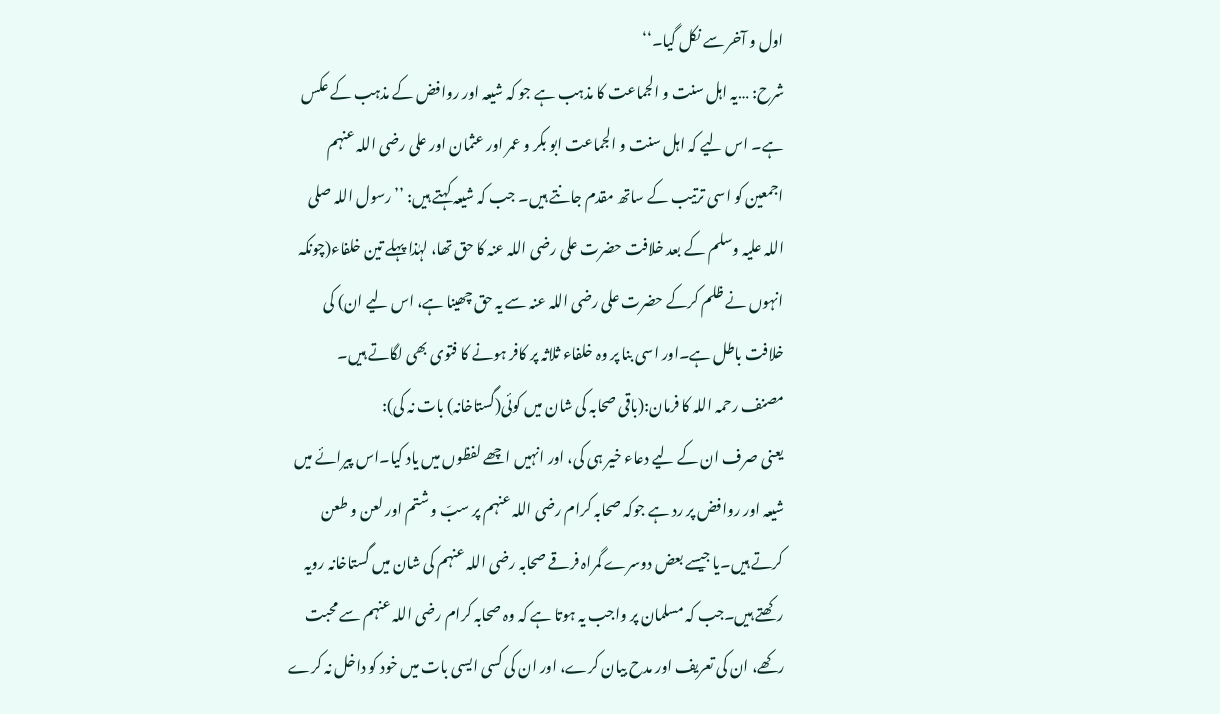اول و آخر سے نکل گیا۔‘‘
شرح: …یہ اہل سنت و الجماعت کا مذہب ہے جو کہ شیعہ اور روافض کے مذہب کے عکس ہے۔ اس لیے کہ اہل سنت و الجماعت ابو بکر و عمر اور عثمان اور علی رضی اللہ عنہم اجمعین کو اسی ترتیب کے ساتھ مقدم جانتے ہیں۔ جب کہ شیعہ کہتے ہیں: ’’ رسول اللہ صلی اللہ علیہ وسلم کے بعد خلافت حضرت علی رضی اللہ عنہ کا حق تھا، لہٰذا پہلے تین خلفاء(چونکہ انہوں نے ظلم کرکے حضرت علی رضی اللہ عنہ سے یہ حق چھینا ہے، اس لیے ان) کی خلافت باطل ہے۔اور اسی بنا پر وہ خلفاء ثلاثہ پر کافر ہونے کا فتوی بھی لگاتے ہیں۔
مصنف رحمہ اللہ کا فرمان:(باقی صحابہ کی شان میں کوئی(گستاخانہ) بات نہ کی):
یعنی صرف ان کے لیے دعاء خیر ہی کی، اور انہیں اچھے لفظوں میں یاد کیا۔اس پیرائے میں شیعہ اور روافض پر رد ہے جوکہ صحابہ کرام رضی اللہ عنہم پر سبّ و شتم اور لعن و طعن کرتے ہیں۔یا جیسے بعض دوسرے گمراہ فرقے صحابہ رضی اللہ عنہم کی شان میں گستاخانہ رویہ رکھتے ہیں۔جب کہ مسلمان پر واجب یہ ہوتا ہے کہ وہ صحابہ کرام رضی اللہ عنہم سے محبت رکھے، ان کی تعریف اور مدح بیان کرے، اور ان کی کسی ایسی بات میں خود کو داخل نہ کرے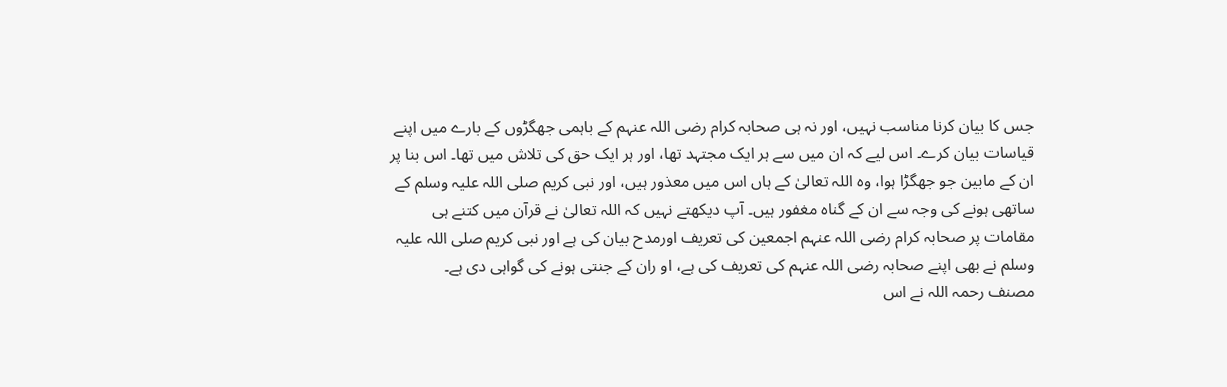جس کا بیان کرنا مناسب نہیں، اور نہ ہی صحابہ کرام رضی اللہ عنہم کے باہمی جھگڑوں کے بارے میں اپنے قیاسات بیان کرے۔ اس لیے کہ ان میں سے ہر ایک مجتہد تھا، اور ہر ایک حق کی تلاش میں تھا۔ اس بنا پر ان کے مابین جو جھگڑا ہوا، وہ اللہ تعالیٰ کے ہاں اس میں معذور ہیں، اور نبی کریم صلی اللہ علیہ وسلم کے ساتھی ہونے کی وجہ سے ان کے گناہ مغفور ہیں۔ آپ دیکھتے نہیں کہ اللہ تعالیٰ نے قرآن میں کتنے ہی مقامات پر صحابہ کرام رضی اللہ عنہم اجمعین کی تعریف اورمدح بیان کی ہے اور نبی کریم صلی اللہ علیہ وسلم نے بھی اپنے صحابہ رضی اللہ عنہم کی تعریف کی ہے، او ران کے جنتی ہونے کی گواہی دی ہے۔
مصنف رحمہ اللہ نے اس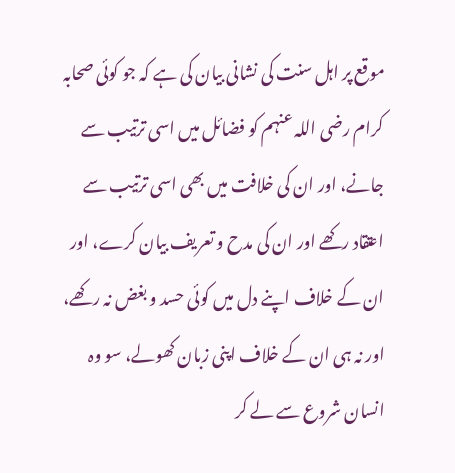موقع پر اہل سنت کی نشانی بیان کی ہے کہ جو کوئی صحابہ کرام رضی اللہ عنہم کو فضائل میں اسی ترتیب سے جانے، اور ان کی خلافت میں بھی اسی ترتیب سے اعتقاد رکھے اور ان کی مدح و تعریف بیان کرے، اور ان کے خلاف اپنے دل میں کوئی حسد و بغض نہ رکھے، اور نہ ہی ان کے خلاف اپنی زبان کھولے، سو وہ انسان شروع سے لے کر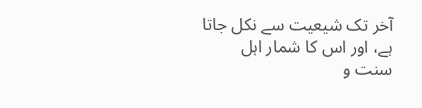آخر تک شیعیت سے نکل جاتا ہے، اور اس کا شمار اہل سنت و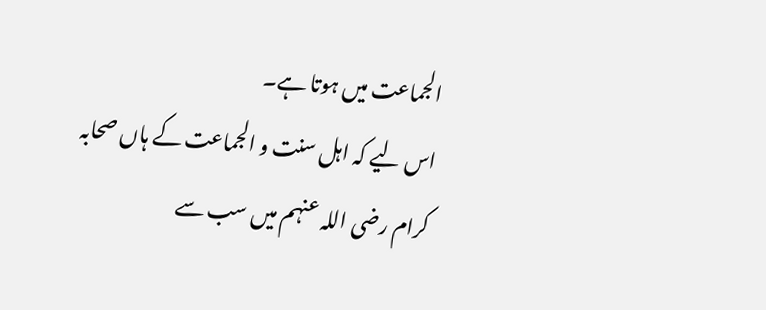الجماعت میں ہوتا ہے۔
اس لیے کہ اہل سنت و الجماعت کے ہاں صحابہ کرام رضی اللہ عنہم میں سب سے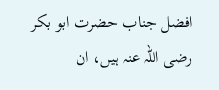افضل جناب حضرت ابو بکر رضی اللہ عنہ ہیں، ان